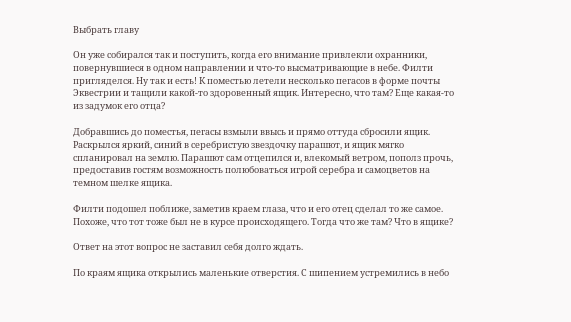Выбрать главу

Он уже собирался так и поступить, когда его внимание привлекли охранники, повернувшиеся в одном направлении и что-то высматривающие в небе. Филти пригляделся. Ну так и есть! К поместью летели несколько пегасов в форме почты Эквестрии и тащили какой-то здоровенный ящик. Интересно, что там? Еще какая-то из задумок его отца?

Добравшись до поместья, пегасы взмыли ввысь и прямо оттуда сбросили ящик. Раскрылся яркий, синий в серебристую звездочку парашют, и ящик мягко спланировал на землю. Парашют сам отцепился и, влекомый ветром, пополз прочь, предоставив гостям возможность полюбоваться игрой серебра и самоцветов на темном шелке ящика.

Филти подошел поближе, заметив краем глаза, что и его отец сделал то же самое. Похоже, что тот тоже был не в курсе происходящего. Тогда что же там? Что в ящике?

Ответ на этот вопрос не заставил себя долго ждать.

По краям ящика открылись маленькие отверстия. С шипением устремились в небо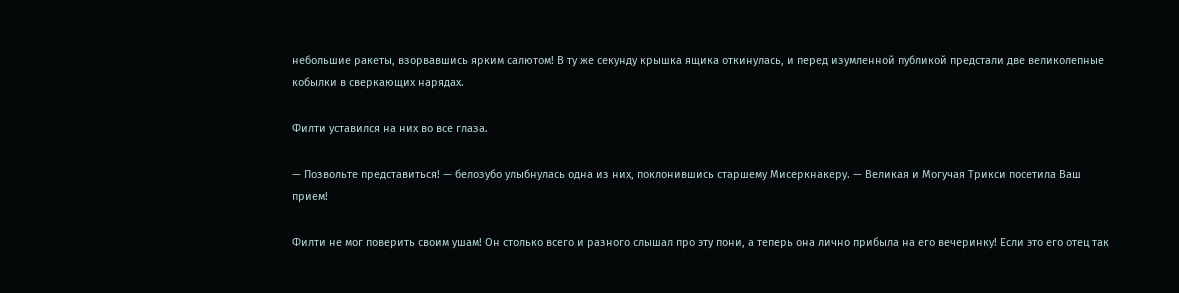небольшие ракеты, взорвавшись ярким салютом! В ту же секунду крышка ящика откинулась, и перед изумленной публикой предстали две великолепные кобылки в сверкающих нарядах.

Филти уставился на них во все глаза.

— Позвольте представиться! — белозубо улыбнулась одна из них, поклонившись старшему Мисеркнакеру. — Великая и Могучая Трикси посетила Ваш прием!

Филти не мог поверить своим ушам! Он столько всего и разного слышал про эту пони, а теперь она лично прибыла на его вечеринку! Если это его отец так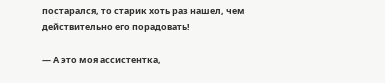постарался, то старик хоть раз нашел, чем действительно его порадовать!

— А это моя ассистентка,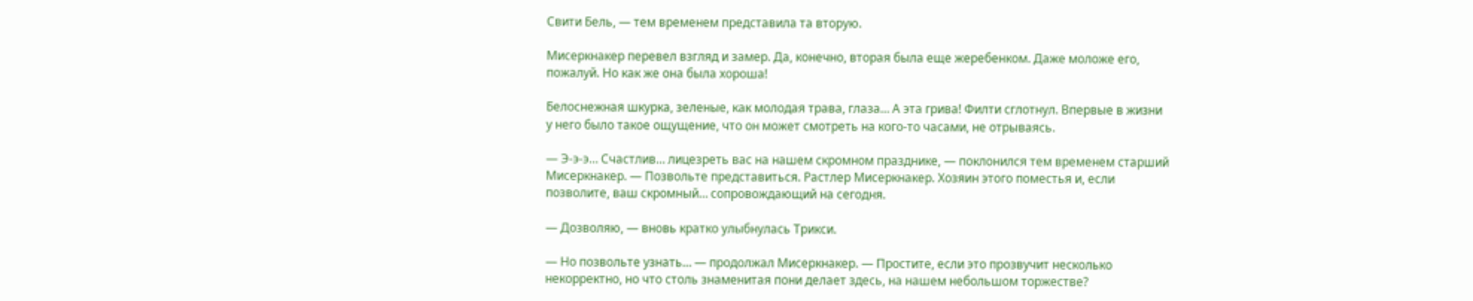Свити Бель, — тем временем представила та вторую.

Мисеркнакер перевел взгляд и замер. Да, конечно, вторая была еще жеребенком. Даже моложе его, пожалуй. Но как же она была хороша!

Белоснежная шкурка, зеленые, как молодая трава, глаза… А эта грива! Филти сглотнул. Впервые в жизни у него было такое ощущение, что он может смотреть на кого-то часами, не отрываясь.

— Э-э-э… Счастлив… лицезреть вас на нашем скромном празднике, — поклонился тем временем старший Мисеркнакер. — Позвольте представиться. Растлер Мисеркнакер. Хозяин этого поместья и, если позволите, ваш скромный… сопровождающий на сегодня.

— Дозволяю, — вновь кратко улыбнулась Трикси.

— Но позвольте узнать… — продолжал Мисеркнакер. — Простите, если это прозвучит несколько некорректно, но что столь знаменитая пони делает здесь, на нашем небольшом торжестве?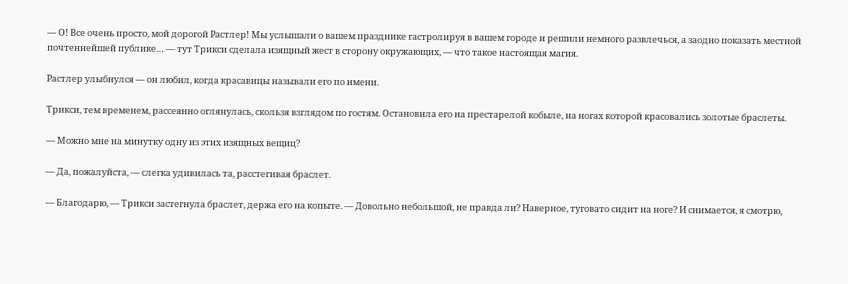— О! Все очень просто, мой дорогой Растлер! Мы услышали о вашем празднике гастролируя в вашем городе и решили немного развлечься, а заодно показать местной почтеннейшей публике… — тут Трикси сделала изящный жест в сторону окружающих, — что такое настоящая магия.

Растлер улыбнулся — он любил, когда красавицы называли его по имени.

Трикси, тем временем, рассеянно оглянулась, скользя взглядом по гостям. Остановила его на престарелой кобыле, на ногах которой красовались золотые браслеты.

— Можно мне на минутку одну из этих изящных вещиц?

— Да, пожалуйста, — слегка удивилась та, расстегивая браслет.

— Благодарю, — Трикси застегнула браслет, держа его на копыте. — Довольно небольшой, не правда ли? Наверное, туговато сидит на ноге? И снимается, я смотрю,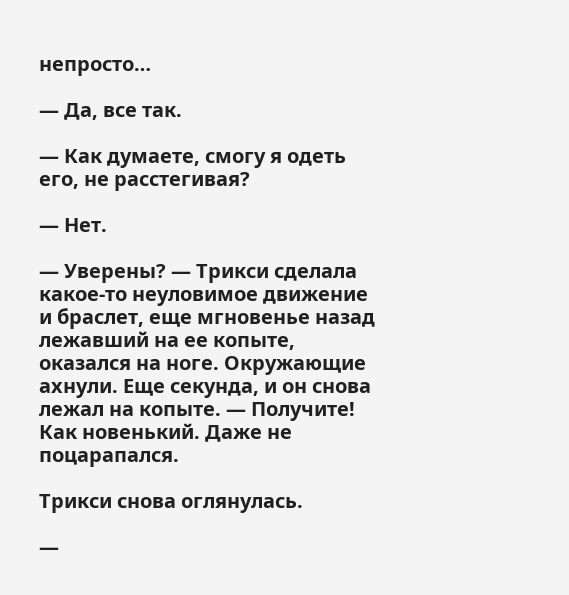непросто…

— Да, все так.

— Как думаете, смогу я одеть его, не расстегивая?

— Нет.

— Уверены? — Трикси сделала какое-то неуловимое движение и браслет, еще мгновенье назад лежавший на ее копыте, оказался на ноге. Окружающие ахнули. Еще секунда, и он снова лежал на копыте. — Получите! Как новенький. Даже не поцарапался.

Трикси снова оглянулась.

—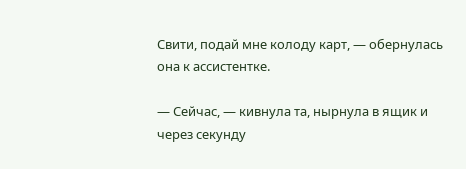Свити, подай мне колоду карт, — обернулась она к ассистентке.

— Сейчас, — кивнула та, нырнула в ящик и через секунду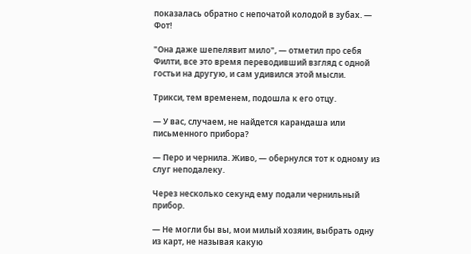показалась обратно с непочатой колодой в зубах. — Фот!

"Она даже шепелявит мило", — отметил про себя Филти, все это время переводивший взгляд с одной гостьи на другую, и сам удивился этой мысли.

Трикси, тем временем, подошла к его отцу.

— У вас, случаем, не найдется карандаша или письменного прибора?

— Перо и чернила. Живо, — обернулся тот к одному из слуг неподалеку.

Через несколько секунд ему подали чернильный прибор.

— Не могли бы вы, мои милый хозяин, выбрать одну из карт, не называя какую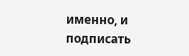именно, и подписать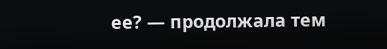ее? — продолжала тем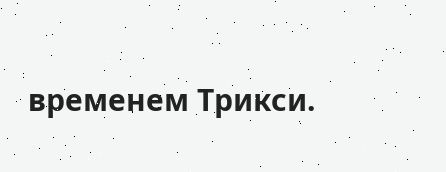временем Трикси.